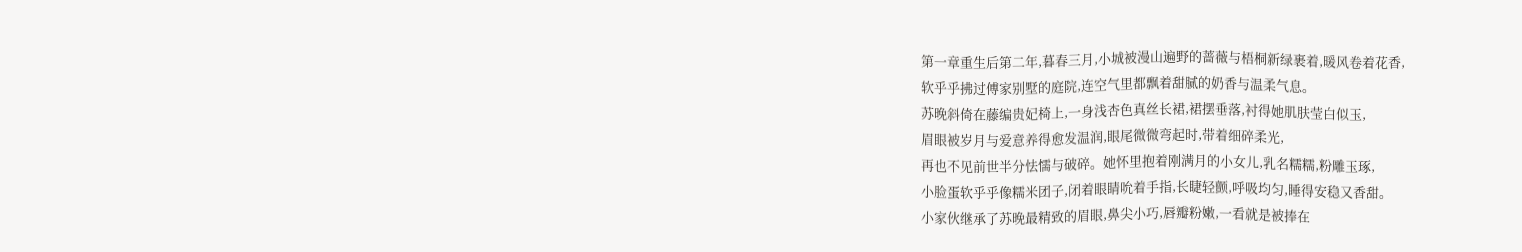第一章重生后第二年,暮春三月,小城被漫山遍野的蔷薇与梧桐新绿裹着,暖风卷着花香,
软乎乎拂过傅家别墅的庭院,连空气里都飘着甜腻的奶香与温柔气息。
苏晚斜倚在藤编贵妃椅上,一身浅杏色真丝长裙,裙摆垂落,衬得她肌肤莹白似玉,
眉眼被岁月与爱意养得愈发温润,眼尾微微弯起时,带着细碎柔光,
再也不见前世半分怯懦与破碎。她怀里抱着刚满月的小女儿,乳名糯糯,粉雕玉琢,
小脸蛋软乎乎像糯米团子,闭着眼睛吮着手指,长睫轻颤,呼吸均匀,睡得安稳又香甜。
小家伙继承了苏晚最精致的眉眼,鼻尖小巧,唇瓣粉嫩,一看就是被捧在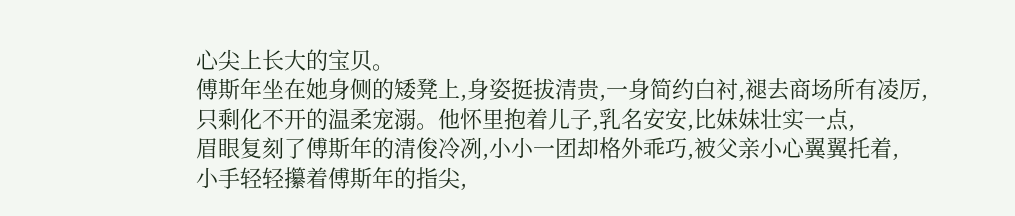心尖上长大的宝贝。
傅斯年坐在她身侧的矮凳上,身姿挺拔清贵,一身简约白衬,褪去商场所有凌厉,
只剩化不开的温柔宠溺。他怀里抱着儿子,乳名安安,比妹妹壮实一点,
眉眼复刻了傅斯年的清俊冷冽,小小一团却格外乖巧,被父亲小心翼翼托着,
小手轻轻攥着傅斯年的指尖,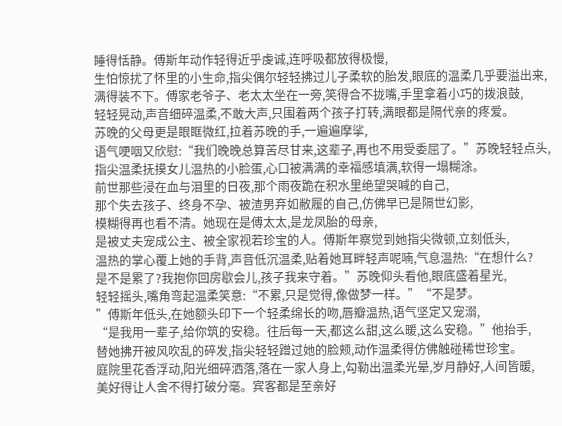睡得恬静。傅斯年动作轻得近乎虔诚,连呼吸都放得极慢,
生怕惊扰了怀里的小生命,指尖偶尔轻轻拂过儿子柔软的胎发,眼底的温柔几乎要溢出来,
满得装不下。傅家老爷子、老太太坐在一旁,笑得合不拢嘴,手里拿着小巧的拨浪鼓,
轻轻晃动,声音细碎温柔,不敢大声,只围着两个孩子打转,满眼都是隔代亲的疼爱。
苏晚的父母更是眼眶微红,拉着苏晚的手,一遍遍摩挲,
语气哽咽又欣慰:“我们晚晚总算苦尽甘来,这辈子,再也不用受委屈了。”苏晚轻轻点头,
指尖温柔抚摸女儿温热的小脸蛋,心口被满满的幸福感填满,软得一塌糊涂。
前世那些浸在血与泪里的日夜,那个雨夜跪在积水里绝望哭喊的自己,
那个失去孩子、终身不孕、被渣男弃如敝履的自己,仿佛早已是隔世幻影,
模糊得再也看不清。她现在是傅太太,是龙凤胎的母亲,
是被丈夫宠成公主、被全家视若珍宝的人。傅斯年察觉到她指尖微顿,立刻低头,
温热的掌心覆上她的手背,声音低沉温柔,贴着她耳畔轻声呢喃,气息温热:“在想什么?
是不是累了?我抱你回房歇会儿,孩子我来守着。”苏晚仰头看他,眼底盛着星光,
轻轻摇头,嘴角弯起温柔笑意:“不累,只是觉得,像做梦一样。”“不是梦。
”傅斯年低头,在她额头印下一个轻柔绵长的吻,唇瓣温热,语气坚定又宠溺,
“是我用一辈子,给你筑的安稳。往后每一天,都这么甜,这么暖,这么安稳。”他抬手,
替她拂开被风吹乱的碎发,指尖轻轻蹭过她的脸颊,动作温柔得仿佛触碰稀世珍宝。
庭院里花香浮动,阳光细碎洒落,落在一家人身上,勾勒出温柔光晕,岁月静好,人间皆暖,
美好得让人舍不得打破分毫。宾客都是至亲好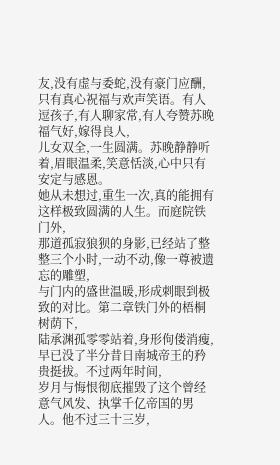友,没有虚与委蛇,没有豪门应酬,
只有真心祝福与欢声笑语。有人逗孩子,有人聊家常,有人夸赞苏晚福气好,嫁得良人,
儿女双全,一生圆满。苏晚静静听着,眉眼温柔,笑意恬淡,心中只有安定与感恩。
她从未想过,重生一次,真的能拥有这样极致圆满的人生。而庭院铁门外,
那道孤寂狼狈的身影,已经站了整整三个小时,一动不动,像一尊被遗忘的雕塑,
与门内的盛世温暖,形成刺眼到极致的对比。第二章铁门外的梧桐树荫下,
陆承渊孤零零站着,身形佝偻消瘦,早已没了半分昔日南城帝王的矜贵挺拔。不过两年时间,
岁月与悔恨彻底摧毁了这个曾经意气风发、执掌千亿帝国的男人。他不过三十三岁,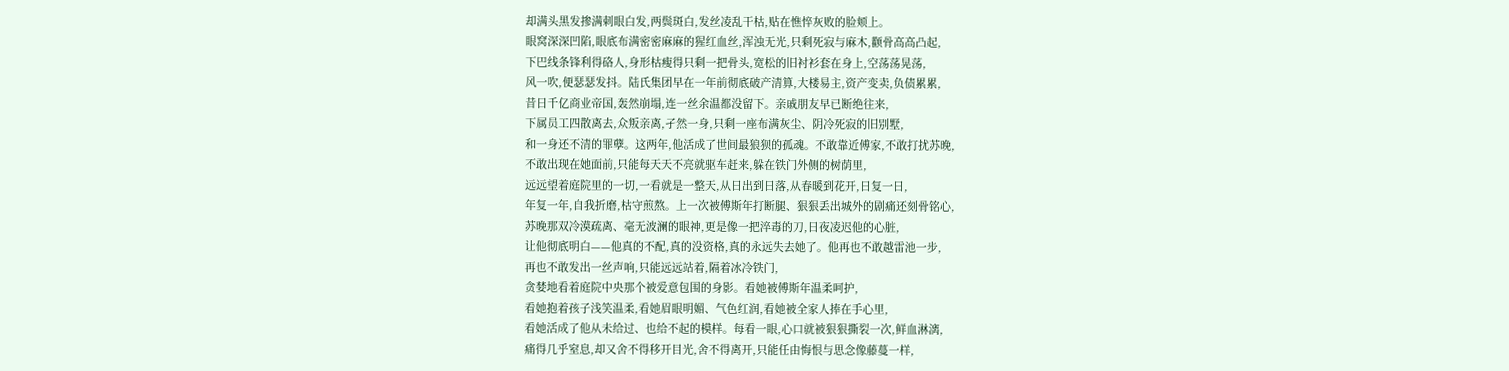却满头黑发掺满刺眼白发,两鬓斑白,发丝凌乱干枯,贴在憔悴灰败的脸颊上。
眼窝深深凹陷,眼底布满密密麻麻的猩红血丝,浑浊无光,只剩死寂与麻木,颧骨高高凸起,
下巴线条锋利得硌人,身形枯瘦得只剩一把骨头,宽松的旧衬衫套在身上,空荡荡晃荡,
风一吹,便瑟瑟发抖。陆氏集团早在一年前彻底破产清算,大楼易主,资产变卖,负债累累,
昔日千亿商业帝国,轰然崩塌,连一丝余温都没留下。亲戚朋友早已断绝往来,
下属员工四散离去,众叛亲离,孑然一身,只剩一座布满灰尘、阴冷死寂的旧别墅,
和一身还不清的罪孽。这两年,他活成了世间最狼狈的孤魂。不敢靠近傅家,不敢打扰苏晚,
不敢出现在她面前,只能每天天不亮就驱车赶来,躲在铁门外侧的树荫里,
远远望着庭院里的一切,一看就是一整天,从日出到日落,从春暖到花开,日复一日,
年复一年,自我折磨,枯守煎熬。上一次被傅斯年打断腿、狠狠丢出城外的剧痛还刻骨铭心,
苏晚那双冷漠疏离、毫无波澜的眼神,更是像一把淬毒的刀,日夜凌迟他的心脏,
让他彻底明白——他真的不配,真的没资格,真的永远失去她了。他再也不敢越雷池一步,
再也不敢发出一丝声响,只能远远站着,隔着冰冷铁门,
贪婪地看着庭院中央那个被爱意包围的身影。看她被傅斯年温柔呵护,
看她抱着孩子浅笑温柔,看她眉眼明媚、气色红润,看她被全家人捧在手心里,
看她活成了他从未给过、也给不起的模样。每看一眼,心口就被狠狠撕裂一次,鲜血淋漓,
痛得几乎窒息,却又舍不得移开目光,舍不得离开,只能任由悔恨与思念像藤蔓一样,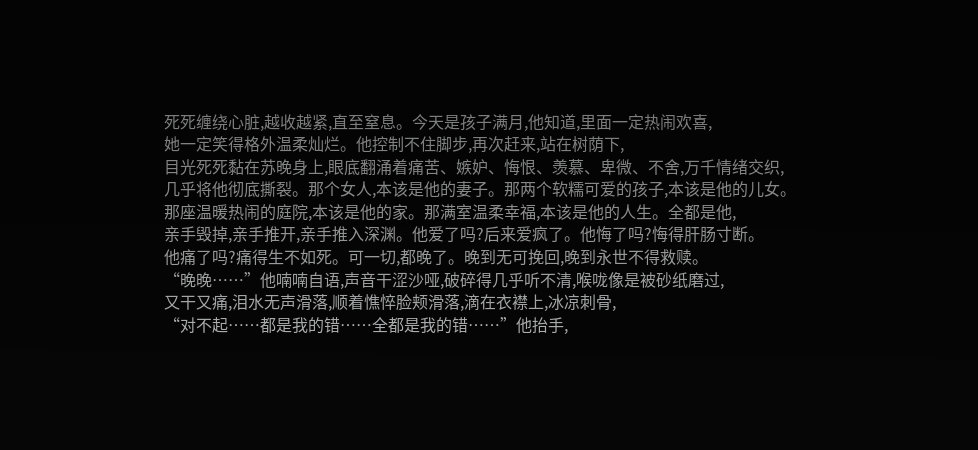死死缠绕心脏,越收越紧,直至窒息。今天是孩子满月,他知道,里面一定热闹欢喜,
她一定笑得格外温柔灿烂。他控制不住脚步,再次赶来,站在树荫下,
目光死死黏在苏晚身上,眼底翻涌着痛苦、嫉妒、悔恨、羡慕、卑微、不舍,万千情绪交织,
几乎将他彻底撕裂。那个女人,本该是他的妻子。那两个软糯可爱的孩子,本该是他的儿女。
那座温暖热闹的庭院,本该是他的家。那满室温柔幸福,本该是他的人生。全都是他,
亲手毁掉,亲手推开,亲手推入深渊。他爱了吗?后来爱疯了。他悔了吗?悔得肝肠寸断。
他痛了吗?痛得生不如死。可一切,都晚了。晚到无可挽回,晚到永世不得救赎。
“晚晚……”他喃喃自语,声音干涩沙哑,破碎得几乎听不清,喉咙像是被砂纸磨过,
又干又痛,泪水无声滑落,顺着憔悴脸颊滑落,滴在衣襟上,冰凉刺骨,
“对不起……都是我的错……全都是我的错……”他抬手,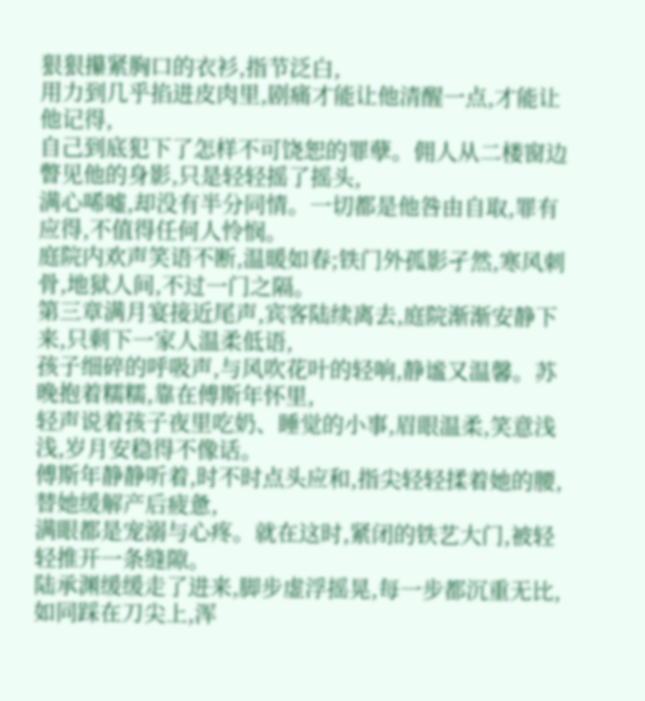狠狠攥紧胸口的衣衫,指节泛白,
用力到几乎掐进皮肉里,剧痛才能让他清醒一点,才能让他记得,
自己到底犯下了怎样不可饶恕的罪孽。佣人从二楼窗边瞥见他的身影,只是轻轻摇了摇头,
满心唏嘘,却没有半分同情。一切都是他咎由自取,罪有应得,不值得任何人怜悯。
庭院内欢声笑语不断,温暖如春;铁门外孤影孑然,寒风刺骨,地狱人间,不过一门之隔。
第三章满月宴接近尾声,宾客陆续离去,庭院渐渐安静下来,只剩下一家人温柔低语,
孩子细碎的呼吸声,与风吹花叶的轻响,静谧又温馨。苏晚抱着糯糯,靠在傅斯年怀里,
轻声说着孩子夜里吃奶、睡觉的小事,眉眼温柔,笑意浅浅,岁月安稳得不像话。
傅斯年静静听着,时不时点头应和,指尖轻轻揉着她的腰,替她缓解产后疲惫,
满眼都是宠溺与心疼。就在这时,紧闭的铁艺大门,被轻轻推开一条缝隙。
陆承渊缓缓走了进来,脚步虚浮摇晃,每一步都沉重无比,如同踩在刀尖上,浑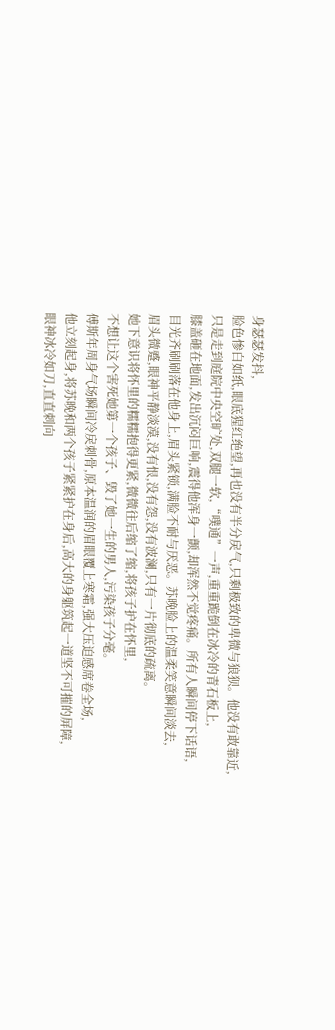身瑟瑟发抖,
脸色惨白如纸,眼底猩红绝望,再也没有半分戾气,只剩极致的卑微与狼狈。他没有敢靠近,
只是走到庭院中央空旷处,双腿一软,“噗通”一声,重重跪倒在冰冷的青石板上,
膝盖砸在地面,发出沉闷巨响,震得他浑身一颤,却浑然不觉疼痛。所有人瞬间停下话语,
目光齐刷刷落在他身上,眉头紧锁,满脸不耐与厌恶。苏晚脸上的温柔笑意瞬间淡去,
眉头微蹙,眼神平静淡漠,没有恨,没有怨,没有波澜,只有一片彻底的疏离。
她下意识将怀里的糯糯抱得更紧,微微往后缩了缩,将孩子护在怀里,
不想让这个害死她第一个孩子、毁了她一生的男人,污染孩子分毫。
傅斯年周身气场瞬间冷戾刺骨,原本温润的眉眼覆上寒霜,强大压迫感席卷全场,
他立刻起身,将苏晚和两个孩子紧紧护在身后,高大的身躯筑起一道坚不可摧的屏障,
眼神冰冷如刀,直直刺向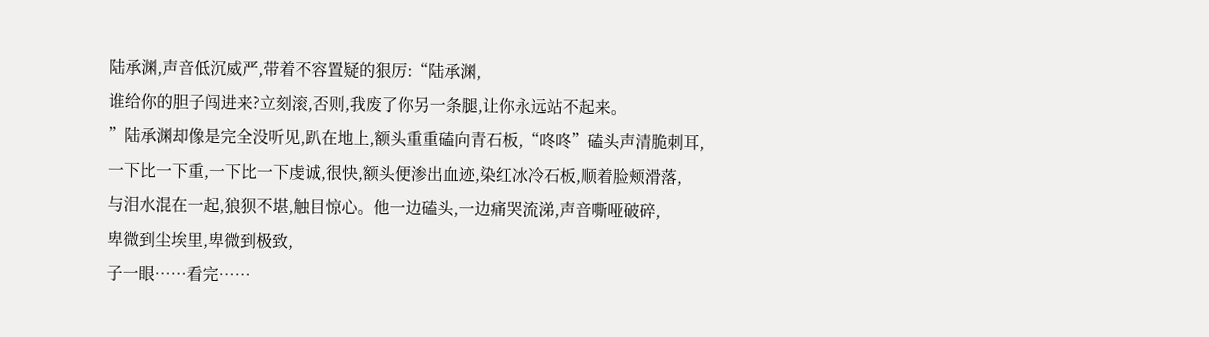陆承渊,声音低沉威严,带着不容置疑的狠厉:“陆承渊,
谁给你的胆子闯进来?立刻滚,否则,我废了你另一条腿,让你永远站不起来。
”陆承渊却像是完全没听见,趴在地上,额头重重磕向青石板,“咚咚”磕头声清脆刺耳,
一下比一下重,一下比一下虔诚,很快,额头便渗出血迹,染红冰冷石板,顺着脸颊滑落,
与泪水混在一起,狼狈不堪,触目惊心。他一边磕头,一边痛哭流涕,声音嘶哑破碎,
卑微到尘埃里,卑微到极致,
子一眼……看完……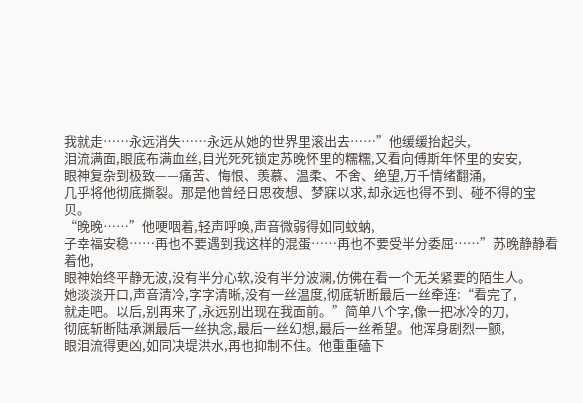我就走……永远消失……永远从她的世界里滚出去……”他缓缓抬起头,
泪流满面,眼底布满血丝,目光死死锁定苏晚怀里的糯糯,又看向傅斯年怀里的安安,
眼神复杂到极致——痛苦、悔恨、羡慕、温柔、不舍、绝望,万千情绪翻涌,
几乎将他彻底撕裂。那是他曾经日思夜想、梦寐以求,却永远也得不到、碰不得的宝贝。
“晚晚……”他哽咽着,轻声呼唤,声音微弱得如同蚊蚋,
子幸福安稳……再也不要遇到我这样的混蛋……再也不要受半分委屈……”苏晚静静看着他,
眼神始终平静无波,没有半分心软,没有半分波澜,仿佛在看一个无关紧要的陌生人。
她淡淡开口,声音清冷,字字清晰,没有一丝温度,彻底斩断最后一丝牵连:“看完了,
就走吧。以后,别再来了,永远别出现在我面前。”简单八个字,像一把冰冷的刀,
彻底斩断陆承渊最后一丝执念,最后一丝幻想,最后一丝希望。他浑身剧烈一颤,
眼泪流得更凶,如同决堤洪水,再也抑制不住。他重重磕下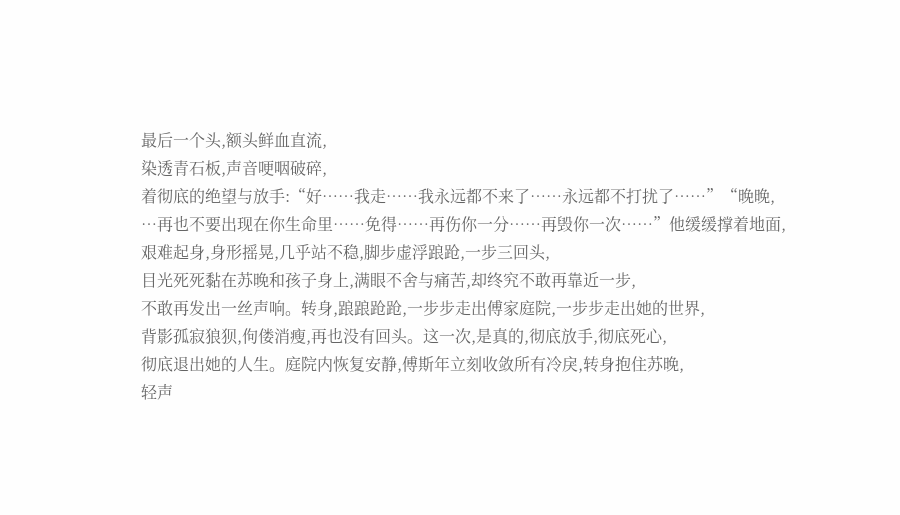最后一个头,额头鲜血直流,
染透青石板,声音哽咽破碎,
着彻底的绝望与放手:“好……我走……我永远都不来了……永远都不打扰了……”“晚晚,
…再也不要出现在你生命里……免得……再伤你一分……再毁你一次……”他缓缓撑着地面,
艰难起身,身形摇晃,几乎站不稳,脚步虚浮踉跄,一步三回头,
目光死死黏在苏晚和孩子身上,满眼不舍与痛苦,却终究不敢再靠近一步,
不敢再发出一丝声响。转身,踉踉跄跄,一步步走出傅家庭院,一步步走出她的世界,
背影孤寂狼狈,佝偻消瘦,再也没有回头。这一次,是真的,彻底放手,彻底死心,
彻底退出她的人生。庭院内恢复安静,傅斯年立刻收敛所有冷戾,转身抱住苏晚,
轻声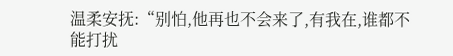温柔安抚:“别怕,他再也不会来了,有我在,谁都不能打扰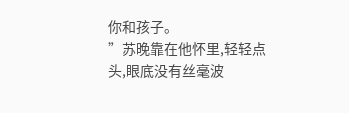你和孩子。
”苏晚靠在他怀里,轻轻点头,眼底没有丝毫波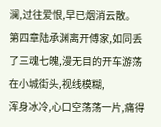澜,过往爱恨,早已烟消云散。
第四章陆承渊离开傅家,如同丢了三魂七魄,漫无目的开车游荡在小城街头,视线模糊,
浑身冰冷,心口空荡荡一片,痛得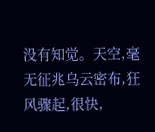没有知觉。天空,毫无征兆乌云密布,狂风骤起,很快,